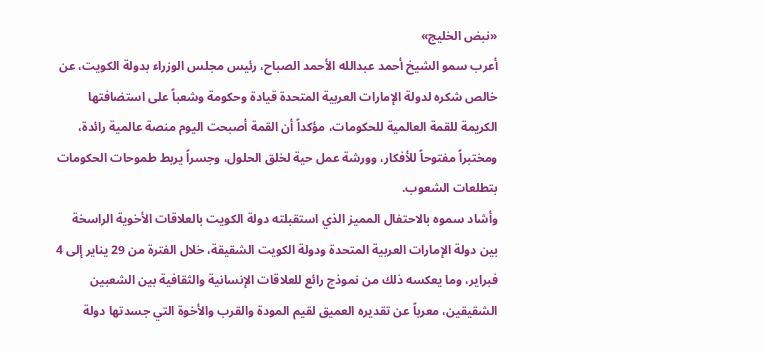«نبض الخليج»
أعرب سمو الشيخ أحمد عبدالله الأحمد الصباح، رئيس مجلس الوزراء بدولة الكويت، عن خالص شكره لدولة الإمارات العربية المتحدة قيادة وحكومة وشعباً على استضافتها الكريمة للقمة العالمية للحكومات، مؤكداً أن القمة أصبحت اليوم منصة عالمية رائدة، ومختبراً مفتوحاً للأفكار، وورشة عمل حية لخلق الحلول، وجسراً يربط طموحات الحكومات بتطلعات الشعوب.
وأشاد سموه بالاحتفال المميز الذي استقبلته دولة الكويت بالعلاقات الأخوية الراسخة بين دولة الإمارات العربية المتحدة ودولة الكويت الشقيقة، خلال الفترة من 29 يناير إلى 4 فبراير، وما يعكسه ذلك من نموذج رائع للعلاقات الإنسانية والثقافية بين الشعبين الشقيقين، معرباً عن تقديره العميق لقيم المودة والقرب والأخوة التي جسدتها دولة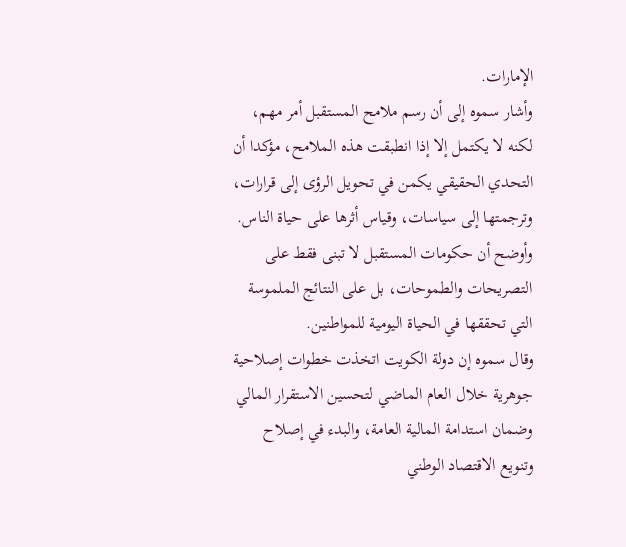الإمارات.
وأشار سموه إلى أن رسم ملامح المستقبل أمر مهم، لكنه لا يكتمل إلا إذا انطبقت هذه الملامح، مؤكدا أن التحدي الحقيقي يكمن في تحويل الرؤى إلى قرارات، وترجمتها إلى سياسات، وقياس أثرها على حياة الناس.
وأوضح أن حكومات المستقبل لا تبنى فقط على التصريحات والطموحات، بل على النتائج الملموسة التي تحققها في الحياة اليومية للمواطنين.
وقال سموه إن دولة الكويت اتخذت خطوات إصلاحية جوهرية خلال العام الماضي لتحسين الاستقرار المالي وضمان استدامة المالية العامة، والبدء في إصلاح وتنويع الاقتصاد الوطني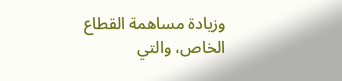وزيادة مساهمة القطاع الخاص، والتي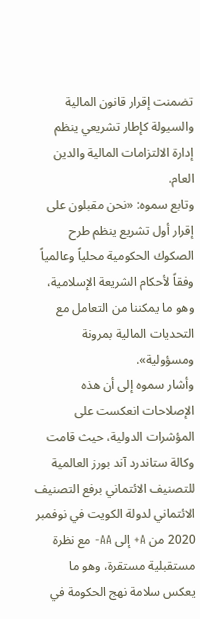تضمنت إقرار قانون المالية والسيولة كإطار تشريعي ينظم إدارة الالتزامات المالية والدين العام.
وتابع سموه: «نحن مقبلون على إقرار أول تشريع ينظم طرح الصكوك الحكومية محلياً وعالمياً وفقاً لأحكام الشريعة الإسلامية، وهو ما يمكننا من التعامل مع التحديات المالية بمرونة ومسؤولية».
وأشار سموه إلى أن هذه الإصلاحات انعكست على المؤشرات الدولية، حيث قامت وكالة ستاندرد آند بورز العالمية للتصنيف الائتماني برفع التصنيف الائتماني لدولة الكويت في نوفمبر 2020 من A+ إلى AA- مع نظرة مستقبلية مستقرة، وهو ما يعكس سلامة نهج الحكومة في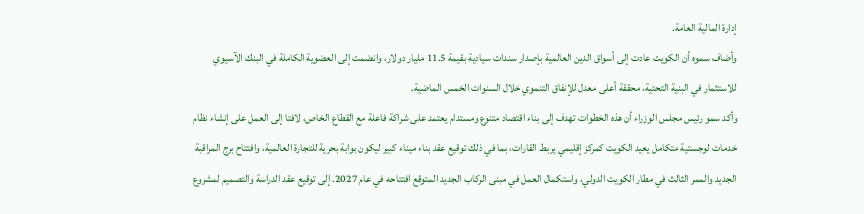إدارة المالية العامة.
وأضاف سموه أن الكويت عادت إلى أسواق الدين العالمية بإصدار سندات سيادية بقيمة 11.5 مليار دولار، وانضمت إلى العضوية الكاملة في البنك الآسيوي للاستثمار في البنية التحتية، محققة أعلى معدل للإنفاق التنموي خلال السنوات الخمس الماضية.
وأكد سمو رئيس مجلس الوزراء أن هذه الخطوات تهدف إلى بناء اقتصاد متنوع ومستدام يعتمد على شراكة فاعلة مع القطاع الخاص، لافتا إلى العمل على إنشاء نظام خدمات لوجستية متكامل يعيد الكويت كمركز إقليمي يربط القارات، بما في ذلك توقيع عقد بناء ميناء كبير ليكون بوابة بحرية للتجارة العالمية، وافتتاح برج المراقبة الجديد والممر الثالث في مطار الكويت الدولي، واستكمال العمل في مبنى الركاب الجديد المتوقع افتتاحه في عام 2027. إلى توقيع عقد الدراسة والتصميم لمشروع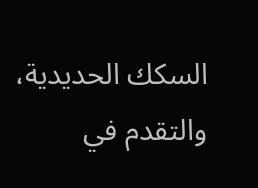السكك الحديدية، والتقدم في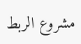مشروع الربط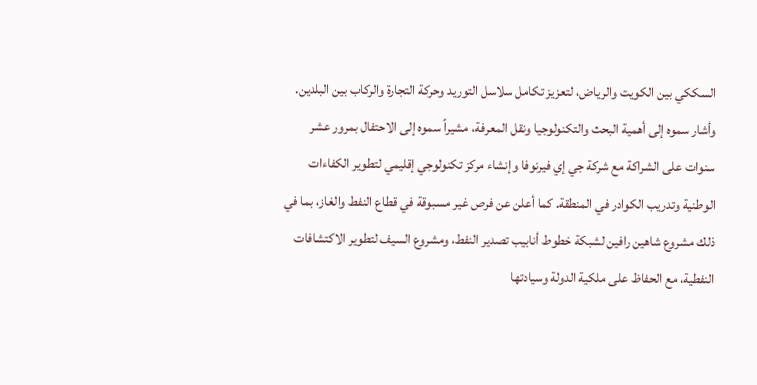السككي بين الكويت والرياض، لتعزيز تكامل سلاسل التوريد وحركة التجارة والركاب بين البلدين.
وأشار سموه إلى أهمية البحث والتكنولوجيا ونقل المعرفة، مشيراً سموه إلى الاحتفال بمرور عشر سنوات على الشراكة مع شركة جي إي فيرنوفا وإنشاء مركز تكنولوجي إقليمي لتطوير الكفاءات الوطنية وتدريب الكوادر في المنطقة. كما أعلن عن فرص غير مسبوقة في قطاع النفط والغاز، بما في ذلك مشروع شاهين رافين لشبكة خطوط أنابيب تصدير النفط، ومشروع السيف لتطوير الاكتشافات النفطية، مع الحفاظ على ملكية الدولة وسيادتها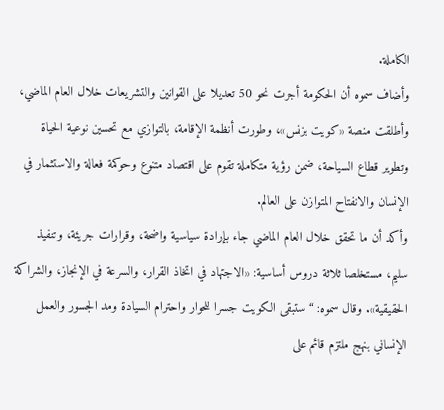الكاملة.
وأضاف سموه أن الحكومة أجرت نحو 50 تعديلا على القوانين والتشريعات خلال العام الماضي، وأطلقت منصة «كويت بزنس»، وطورت أنظمة الإقامة، بالتوازي مع تحسين نوعية الحياة وتطوير قطاع السياحة، ضمن رؤية متكاملة تقوم على اقتصاد متنوع وحوكمة فعالة والاستثمار في الإنسان والانفتاح المتوازن على العالم.
وأكد أن ما تحقق خلال العام الماضي جاء بإرادة سياسية واضحة، وقرارات جريئة، وتنفيذ سليم، مستخلصا ثلاثة دروس أساسية: «الاجتهاد في اتخاذ القرار، والسرعة في الإنجاز، والشراكة الحقيقية». وقال سموه: “ستبقى الكويت جسرا للحوار واحترام السيادة ومد الجسور والعمل الإنساني بنهج ملتزم قائم على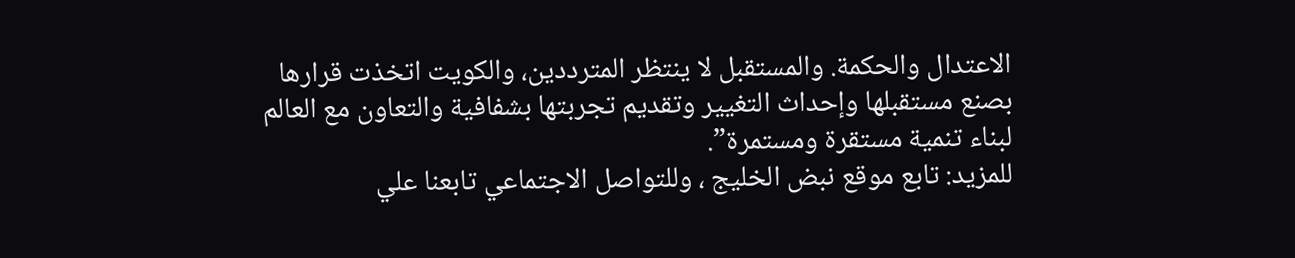الاعتدال والحكمة. والمستقبل لا ينتظر المترددين، والكويت اتخذت قرارها بصنع مستقبلها وإحداث التغيير وتقديم تجربتها بشفافية والتعاون مع العالم لبناء تنمية مستقرة ومستمرة”.
للمزيد: تابع موقع نبض الخليج ، وللتواصل الاجتماعي تابعنا علي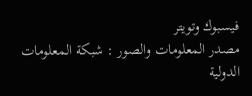فيسبوك وتويتر
مصدر المعلومات والصور : شبكة المعلومات الدولية